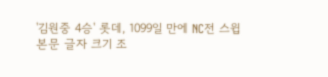'김원중 4승' 롯데, 1099일 만에 NC전 스윕
본문 글자 크기 조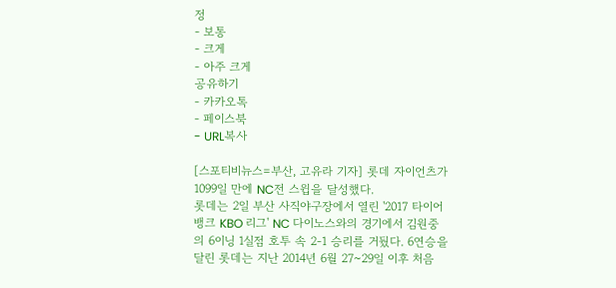정
- 보통
- 크게
- 아주 크게
공유하기
- 카카오톡
- 페이스북
- URL복사

[스포티비뉴스=부산, 고유라 기자] 롯데 자이언츠가 1099일 만에 NC전 스윕을 달성했다.
롯데는 2일 부산 사직야구장에서 열린 '2017 타이어뱅크 KBO 리그' NC 다이노스와의 경기에서 김원중의 6이닝 1실점 호투 속 2-1 승리를 거뒀다. 6연승을 달린 롯데는 지난 2014년 6월 27~29일 이후 처음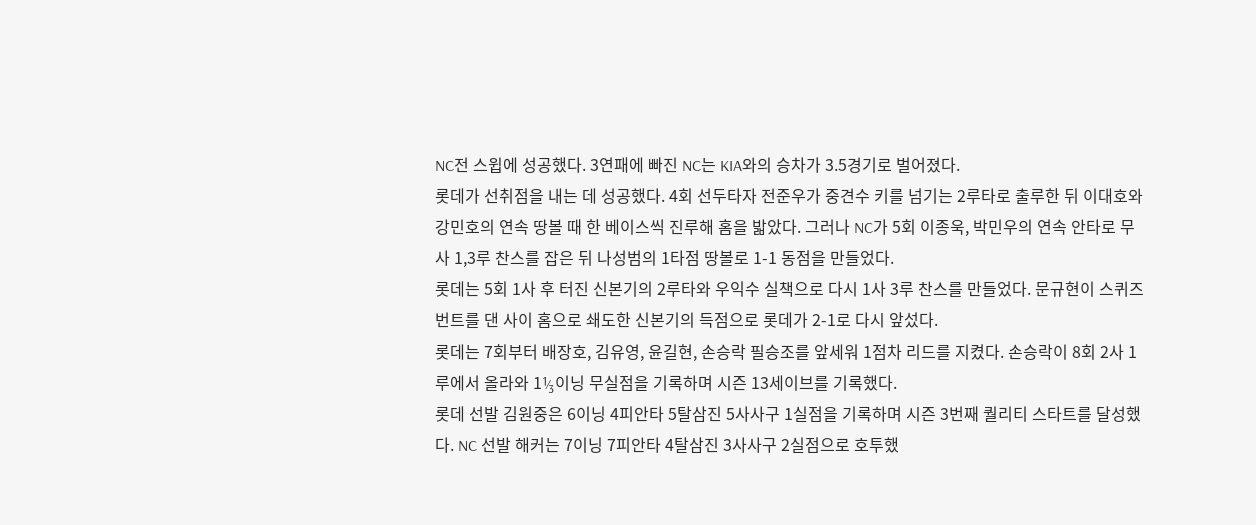NC전 스윕에 성공했다. 3연패에 빠진 NC는 KIA와의 승차가 3.5경기로 벌어졌다.
롯데가 선취점을 내는 데 성공했다. 4회 선두타자 전준우가 중견수 키를 넘기는 2루타로 출루한 뒤 이대호와 강민호의 연속 땅볼 때 한 베이스씩 진루해 홈을 밟았다. 그러나 NC가 5회 이종욱, 박민우의 연속 안타로 무사 1,3루 찬스를 잡은 뒤 나성범의 1타점 땅볼로 1-1 동점을 만들었다.
롯데는 5회 1사 후 터진 신본기의 2루타와 우익수 실책으로 다시 1사 3루 찬스를 만들었다. 문규현이 스퀴즈 번트를 댄 사이 홈으로 쇄도한 신본기의 득점으로 롯데가 2-1로 다시 앞섰다.
롯데는 7회부터 배장호, 김유영, 윤길현, 손승락 필승조를 앞세워 1점차 리드를 지켰다. 손승락이 8회 2사 1루에서 올라와 1⅓이닝 무실점을 기록하며 시즌 13세이브를 기록했다.
롯데 선발 김원중은 6이닝 4피안타 5탈삼진 5사사구 1실점을 기록하며 시즌 3번째 퀄리티 스타트를 달성했다. NC 선발 해커는 7이닝 7피안타 4탈삼진 3사사구 2실점으로 호투했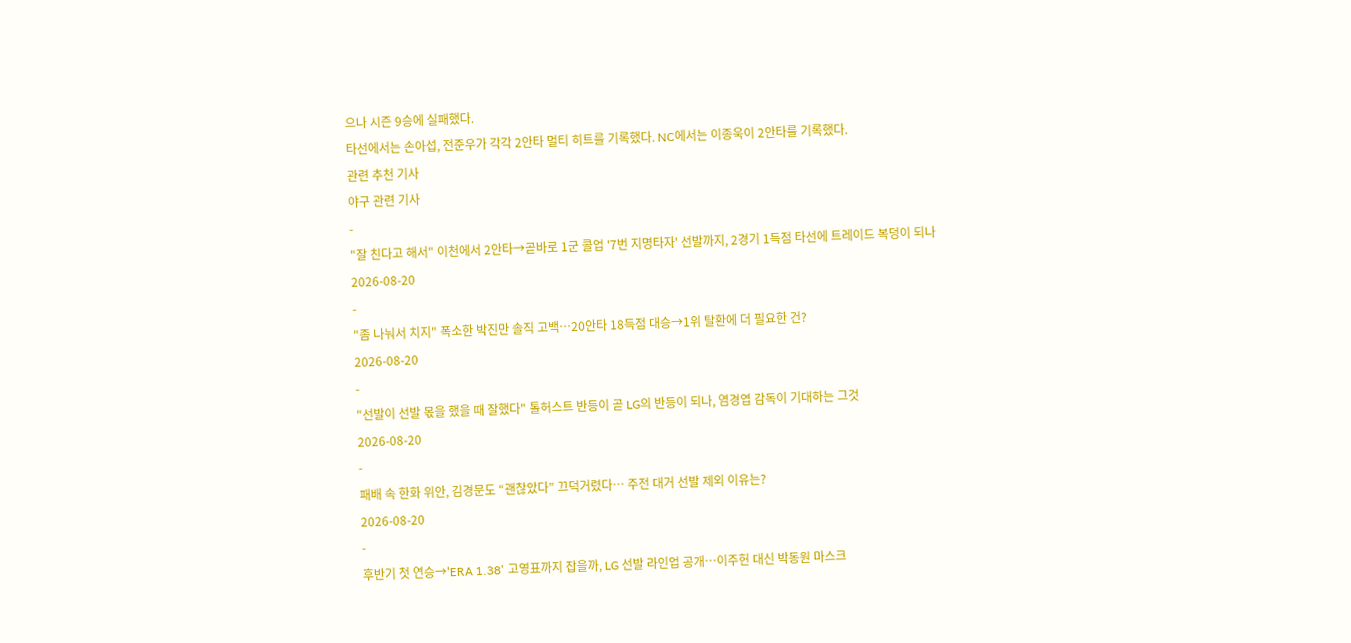으나 시즌 9승에 실패했다.
타선에서는 손아섭, 전준우가 각각 2안타 멀티 히트를 기록했다. NC에서는 이종욱이 2안타를 기록했다.
관련 추천 기사
야구 관련 기사
-
"잘 친다고 해서" 이천에서 2안타→곧바로 1군 콜업 '7번 지명타자' 선발까지, 2경기 1득점 타선에 트레이드 복덩이 되나
2026-08-20
-
"좀 나눠서 치지" 폭소한 박진만 솔직 고백…20안타 18득점 대승→1위 탈환에 더 필요한 건?
2026-08-20
-
"선발이 선발 몫을 했을 때 잘했다" 톨허스트 반등이 곧 LG의 반등이 되나, 염경엽 감독이 기대하는 그것
2026-08-20
-
패배 속 한화 위안, 김경문도 “괜찮았다” 끄덕거렸다… 주전 대거 선발 제외 이유는?
2026-08-20
-
후반기 첫 연승→'ERA 1.38' 고영표까지 잡을까, LG 선발 라인업 공개…이주헌 대신 박동원 마스크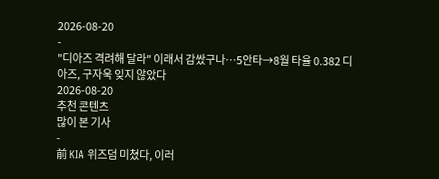2026-08-20
-
"디아즈 격려해 달라" 이래서 감쌌구나…5안타→8월 타율 0.382 디아즈, 구자욱 잊지 않았다
2026-08-20
추천 콘텐츠
많이 본 기사
-
前 KIA 위즈덤 미쳤다, 이러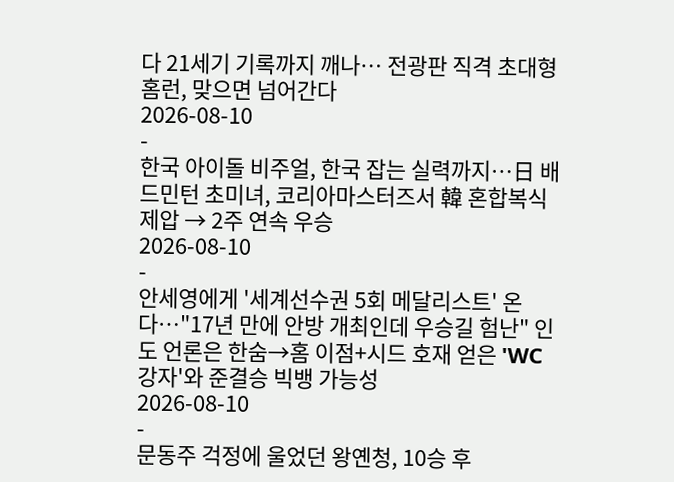다 21세기 기록까지 깨나… 전광판 직격 초대형 홈런, 맞으면 넘어간다
2026-08-10
-
한국 아이돌 비주얼, 한국 잡는 실력까지…日 배드민턴 초미녀, 코리아마스터즈서 韓 혼합복식 제압 → 2주 연속 우승
2026-08-10
-
안세영에게 '세계선수권 5회 메달리스트' 온다…"17년 만에 안방 개최인데 우승길 험난" 인도 언론은 한숨→홈 이점+시드 호재 얻은 'WC 강자'와 준결승 빅뱅 가능성
2026-08-10
-
문동주 걱정에 울었던 왕옌청, 10승 후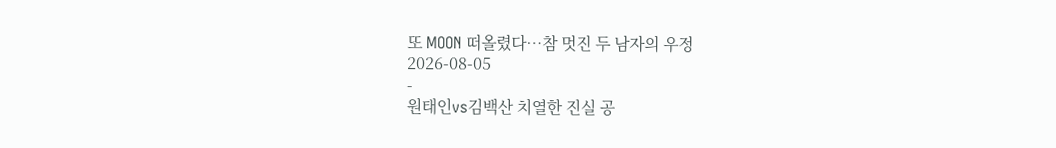또 MOON 떠올렸다…참 멋진 두 남자의 우정
2026-08-05
-
원태인vs김백산 치열한 진실 공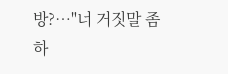방?…"너 거짓말 좀 하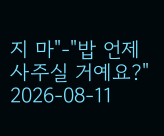지 마"-"밥 언제 사주실 거예요?"
2026-08-11